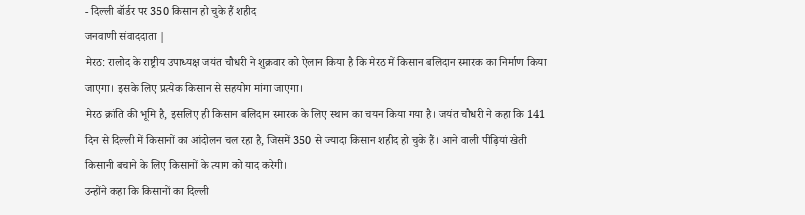- दिल्ली बॉर्डर पर 350 किसान हो चुके हैं शहीद
जनवाणी संवाददाता |
मेरठ: रालोद के राष्ट्रीय उपाध्यक्ष जयंत चौधरी ने शुक्रवार को ऐलान किया है कि मेरठ में किसान बलिदान स्मारक का निर्माण किया जाएगा। इसके लिए प्रत्येक किसान से सहयोग मांगा जाएगा।
मेरठ क्रांति की भूमि है, इसलिए ही किसान बलिदान स्मारक के लिए स्थान का चयन किया गया है। जयंत चौधरी ने कहा कि 141 दिन से दिल्ली में किसानों का आंदोलन चल रहा है, जिसमें 350 से ज्यादा किसान शहीद हो चुके हैं। आने वाली पीढ़ियां खेती किसानी बचाने के लिए किसानों के त्याग को याद करेगी।
उन्होंने कहा कि किसानों का दिल्ली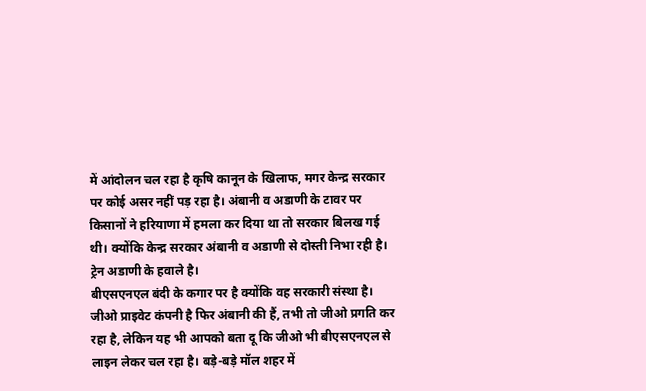में आंदोलन चल रहा है कृषि कानून के खिलाफ, मगर केन्द्र सरकार पर कोई असर नहीं पड़ रहा है। अंबानी व अडाणी के टावर पर किसानों ने हरियाणा में हमला कर दिया था तो सरकार बिलख गई थी। क्योंकि केन्द्र सरकार अंबानी व अडाणी से दोस्ती निभा रही है। ट्रेन अडाणी के हवाले है।
बीएसएनएल बंदी के कगार पर है क्योंकि वह सरकारी संस्था है। जीओ प्राइवेट कंपनी है फिर अंबानी की हैं, तभी तो जीओ प्रगति कर रहा है, लेकिन यह भी आपको बता दू कि जीओ भी बीएसएनएल से लाइन लेकर चल रहा है। बड़े-बड़े मॉल शहर में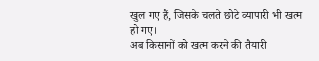खुल गए हैं, जिसके चलते छोटे व्यापारी भी खत्म हो गए।
अब किसानों को खत्म करने की तैयारी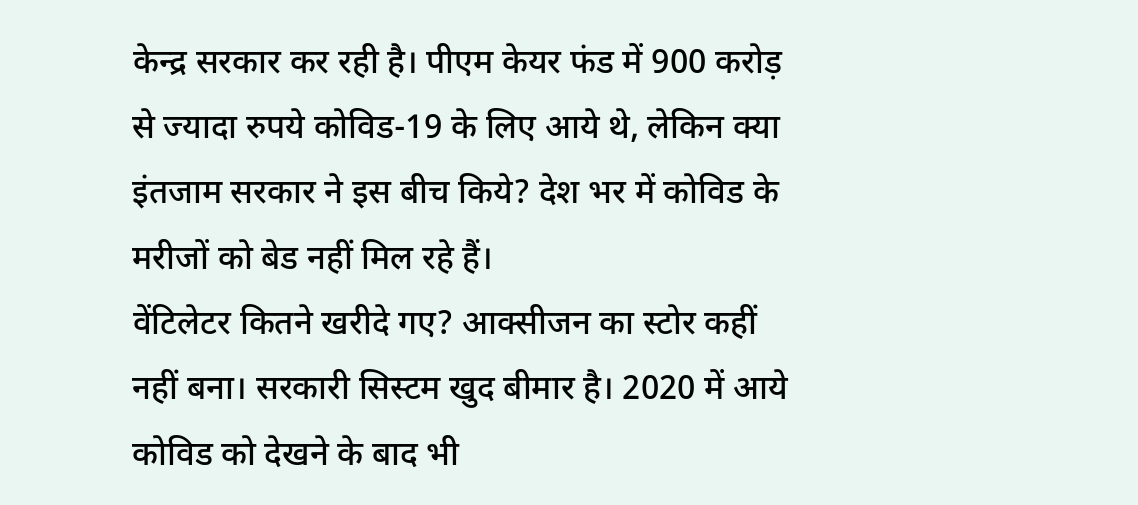केन्द्र सरकार कर रही है। पीएम केयर फंड में 900 करोड़ से ज्यादा रुपये कोविड-19 के लिए आये थे, लेकिन क्या इंतजाम सरकार ने इस बीच किये? देश भर में कोविड के मरीजों को बेड नहीं मिल रहे हैं।
वेंटिलेटर कितने खरीदे गए? आक्सीजन का स्टोर कहीं नहीं बना। सरकारी सिस्टम खुद बीमार है। 2020 में आये कोविड को देखने के बाद भी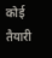कोई तैयारी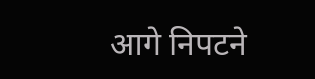आगे निपटने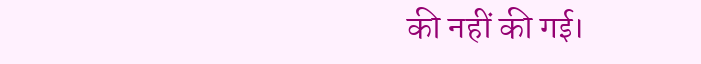की नहीं की गई।